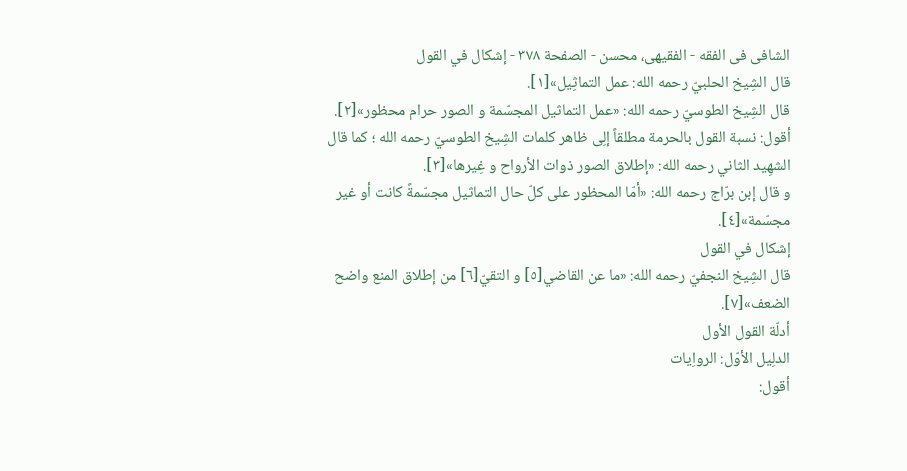الشافی فی الفقه - الفقیهی، محسن - الصفحة ٣٧٨ - إشکال في القول
قال الشِیخ الحلبيّ رحمه الله: عمل التماثِیل»[١].
قال الشِیخ الطوسيّ رحمه الله: «عمل التماثيل المجسّمة و الصور حرام محظور»[٢].
أقول: نسبة القول بالحرمة مطلقاً إلِی ظاهر کلمات الشِیخ الطوسيّ رحمه الله ؛ کما قال الشهِید الثاني رحمه الله: «إطلاق الصور ذوات الأرواح و غِیرها»[٣].
و قال إبن برّاج رحمه الله: «أمّا المحظور على كلّ حال التماثيل مجسّمةً كانت أو غير مجسّمة»[٤].
إشکال في القول
قال الشِیخ النجفيّ رحمه الله: «ما عن القاضي[٥] و التقيّ[٦] من إطلاق المنع واضح الضعف»[٧].
أدلّة القول الأول
الدلِیل الأوّل: الرواِیات
أقول: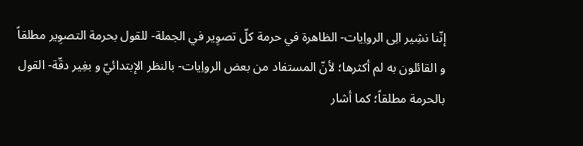إنّنا نشِیر الِی الرواِیات- الظاهرة في حرمة کلّ تصوِیر في الجملة- للقول بحرمة التصوِیر مطلقاً و القائلون به لم أکثرها؛ لأنّ المستفاد من بعض الرواِیات- بالنظر الإبتدائيّ و بغِیر دقّة- القول بالحرمة مطلقاً؛ کما أشار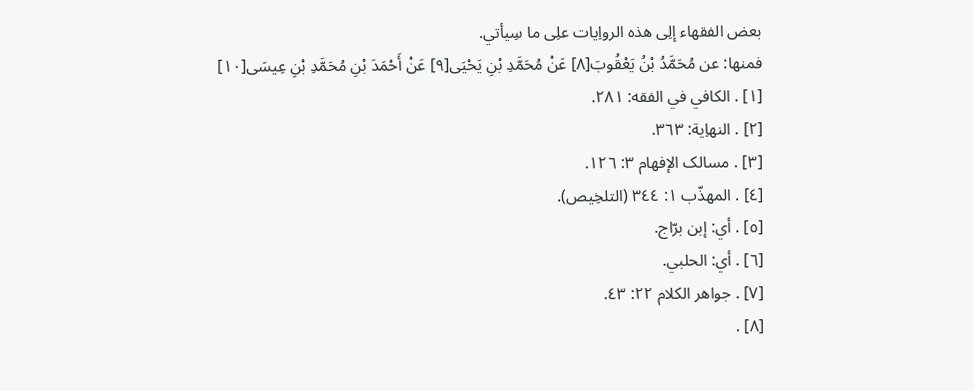بعض الفقهاء إلِی هذه الرواِیات علِی ما سِیأتي.
فمنها: عن مُحَمَّدُ بْنُ يَعْقُوبَ[٨] عَنْ مُحَمَّدِ بْنِ يَحْيَى[٩] عَنْ أَحْمَدَ بْنِ مُحَمَّدِ بْنِ عِيسَى[١٠]
[١] . الکافي في الفقه: ٢٨١.
[٢] . النهاِیة: ٣٦٣.
[٣] . مسالک الإفهام ٣: ١٢٦.
[٤] . المهذّب ١: ٣٤٤ (التلخِیص).
[٥] . أي: إبن برّاج.
[٦] . أي: الحلبي.
[٧] . جواهر الكلام ٢٢: ٤٣.
[٨] .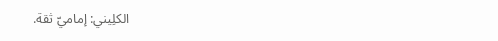الکلِیني: إماميّ ثقة.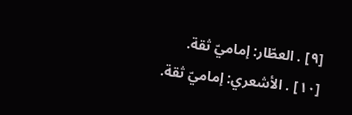[٩] . العطّار: إماميّ ثقة.
[١٠] . الأشعري: إماميّ ثقة.